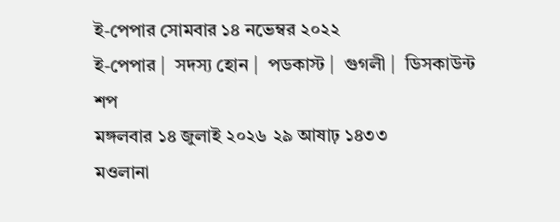ই-পেপার সোমবার ১৪ নভেম্বর ২০২২
ই-পেপার |  সদস্য হোন |  পডকাস্ট |  গুগলী |  ডিসকাউন্ট শপ
মঙ্গলবার ১৪ জুলাই ২০২৬ ২৯ আষাঢ় ১৪৩৩
মওলানা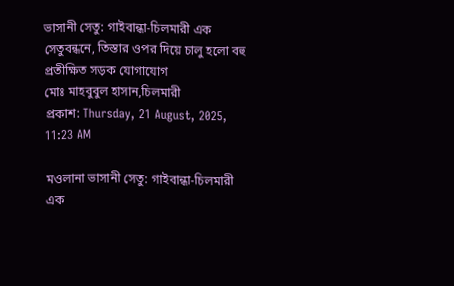ভাসানী সেতু: গাইবান্ধা-চিলমারী এক সেতুবন্ধনে, তিস্তার ওপর দিয়ে চালু হলো বহু প্রতীক্ষিত সড়ক যোগাযোগ
মোঃ মাহবুবুল হাসান,চিলমারী
প্রকাশ: Thursday, 21 August, 2025, 11:23 AM

মওলানা ভাসানী সেতু: গাইবান্ধা-চিলমারী এক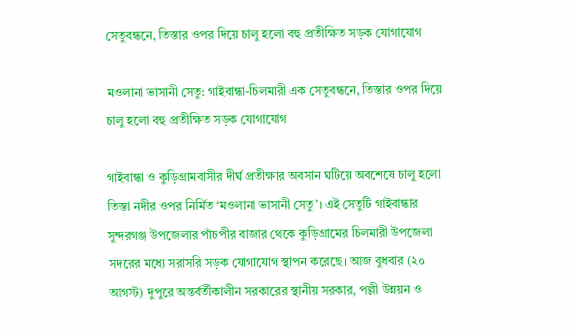সেতুবন্ধনে, তিস্তার ওপর দিয়ে চালু হলো বহু প্রতীক্ষিত সড়ক যোগাযোগ

মওলানা ভাসানী সেতু: গাইবান্ধা-চিলমারী এক সেতুবন্ধনে, তিস্তার ওপর দিয়ে চালু হলো বহু প্রতীক্ষিত সড়ক যোগাযোগ

গাইবান্ধা ও কুড়িগ্রামবাসীর দীর্ঘ প্রতীক্ষার অবসান ঘটিয়ে অবশেষে চালু হলো তিস্তা নদীর ওপর নির্মিত ‘মওলানা ভাসানী সেতু’। এই সেতুটি গাইবান্ধার সুন্দরগঞ্জ উপজেলার পাঁচপীর বাজার থেকে কুড়িগ্রামের চিলমারী উপজেলা সদরের মধ্যে সরাসরি সড়ক যোগাযোগ স্থাপন করেছে। আজ বুধবার (২০ আগস্ট) দুপুরে অন্তর্বর্তীকালীন সরকারের স্থানীয় সরকার, পল্লী উন্নয়ন ও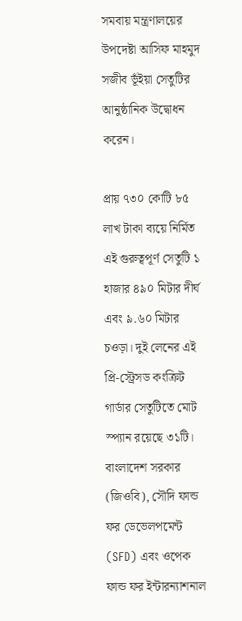সমবায় মন্ত্রণালয়ের উপদেষ্টা আসিফ মাহমুদ সজীব ভূঁইয়া সেতুটির আনুষ্ঠানিক উদ্বোধন করেন।

প্রায় ৭৩০ কোটি ৮৫ লাখ টাকা ব্যয়ে নির্মিত এই গুরুত্বপূর্ণ সেতুটি ১ হাজার ৪৯০ মিটার দীর্ঘ এবং ৯.৬০ মিটার চওড়া। দুই লেনের এই প্রি-স্ট্রেসড কংক্রিট গার্ডার সেতুটিতে মোট স্প্যান রয়েছে ৩১টি। বাংলাদেশ সরকার (জিওবি), সৌদি ফান্ড ফর ডেভেলপমেন্ট (SFD) এবং ওপেক ফান্ড ফর ইন্টারন্যাশনাল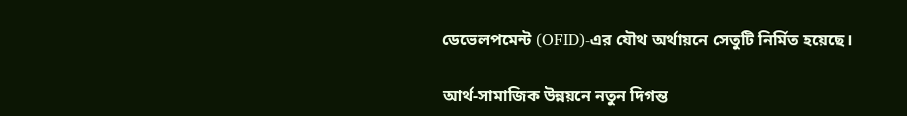ডেভেলপমেন্ট (OFID)-এর যৌথ অর্থায়নে সেতুটি নির্মিত হয়েছে।

আর্থ-সামাজিক উন্নয়নে নতুন দিগন্ত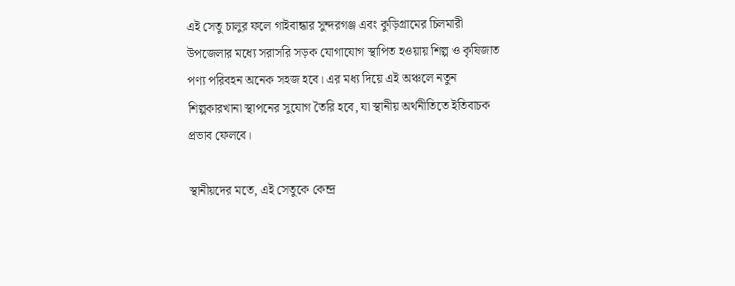এই সেতু চালুর ফলে গাইবান্ধার সুন্দরগঞ্জ এবং কুড়িগ্রামের চিলমারী উপজেলার মধ্যে সরাসরি সড়ক যোগাযোগ স্থাপিত হওয়ায় শিল্প ও কৃষিজাত পণ্য পরিবহন অনেক সহজ হবে। এর মধ্য দিয়ে এই অঞ্চলে নতুন শিল্পকারখানা স্থাপনের সুযোগ তৈরি হবে, যা স্থানীয় অর্থনীতিতে ইতিবাচক প্রভাব ফেলবে।

স্থানীয়দের মতে, এই সেতুকে কেন্দ্র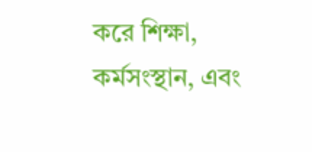করে শিক্ষা, কর্মসংস্থান, এবং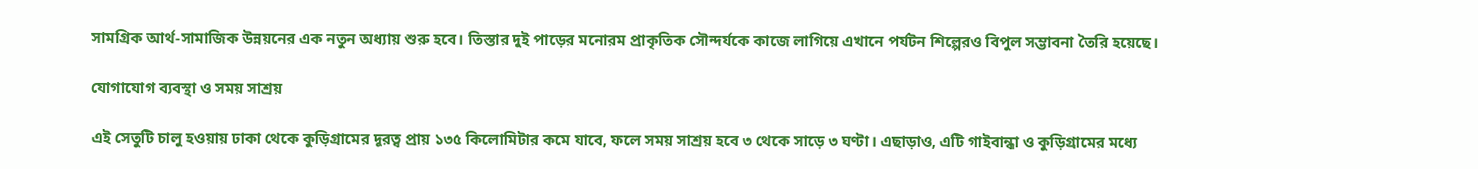সামগ্রিক আর্থ-সামাজিক উন্নয়নের এক নতুন অধ্যায় শুরু হবে। তিস্তার দুই পাড়ের মনোরম প্রাকৃতিক সৌন্দর্যকে কাজে লাগিয়ে এখানে পর্যটন শিল্পেরও বিপুল সম্ভাবনা তৈরি হয়েছে।

যোগাযোগ ব্যবস্থা ও সময় সাশ্রয়

এই সেতুটি চালু হওয়ায় ঢাকা থেকে কুড়িগ্রামের দূরত্ব প্রায় ১৩৫ কিলোমিটার কমে যাবে, ফলে সময় সাশ্রয় হবে ৩ থেকে সাড়ে ৩ ঘণ্টা। এছাড়াও, এটি গাইবান্ধা ও কুড়িগ্রামের মধ্যে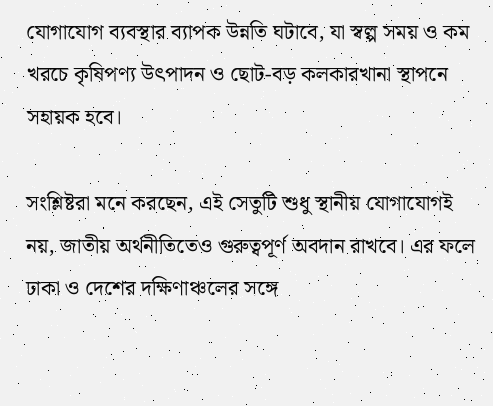যোগাযোগ ব্যবস্থার ব্যাপক উন্নতি ঘটাবে, যা স্বল্প সময় ও কম খরচে কৃষিপণ্য উৎপাদন ও ছোট-বড় কলকারখানা স্থাপনে সহায়ক হবে।

সংশ্লিষ্টরা মনে করছেন, এই সেতুটি শুধু স্থানীয় যোগাযোগই নয়, জাতীয় অর্থনীতিতেও গুরুত্বপূর্ণ অবদান রাখবে। এর ফলে ঢাকা ও দেশের দক্ষিণাঞ্চলের সঙ্গে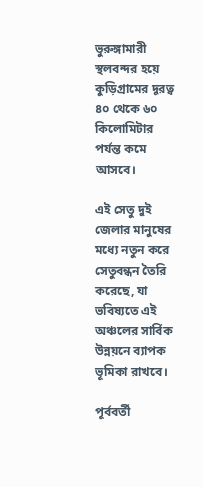ভুরুঙ্গামারী স্থলবন্দর হয়ে কুড়িগ্রামের দূরত্ব ৪০ থেকে ৬০ কিলোমিটার পর্যন্ত কমে আসবে।

এই সেতু দুই জেলার মানুষের মধ্যে নতুন করে সেতুবন্ধন তৈরি করেছে, যা ভবিষ্যতে এই অঞ্চলের সার্বিক উন্নয়নে ব্যাপক ভূমিকা রাখবে।

পূর্ববর্তী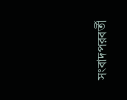সংবাদপরবর্তী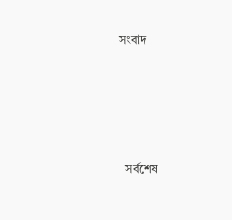সংবাদ







  সর্বশেষ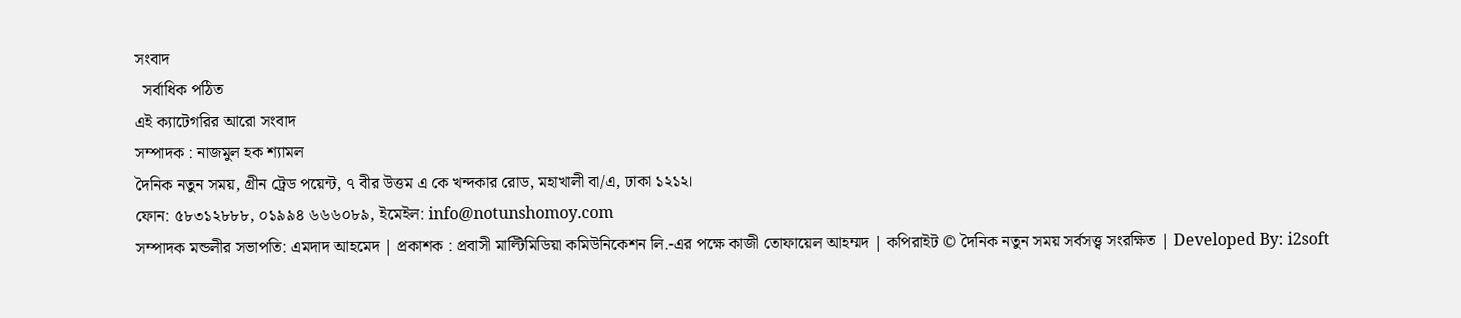সংবাদ
  সর্বাধিক পঠিত
এই ক্যাটেগরির আরো সংবাদ
সম্পাদক : নাজমুল হক শ্যামল
দৈনিক নতুন সময়, গ্রীন ট্রেড পয়েন্ট, ৭ বীর উত্তম এ কে খন্দকার রোড, মহাখালী বা/এ, ঢাকা ১২১২।
ফোন: ৫৮৩১২৮৮৮, ০১৯৯৪ ৬৬৬০৮৯, ইমেইল: info@notunshomoy.com
সম্পাদক মন্ডলীর সভাপতি: এমদাদ আহমেদ | প্রকাশক : প্রবাসী মাল্টিমিডিয়া কমিউনিকেশন লি.-এর পক্ষে কাজী তোফায়েল আহম্মদ | কপিরাইট © দৈনিক নতুন সময় সর্বসত্ত্ব সংরক্ষিত | Developed By: i2soft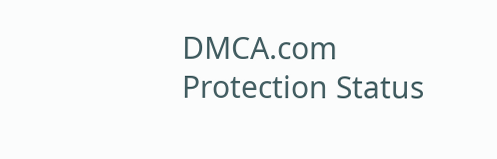DMCA.com Protection Status